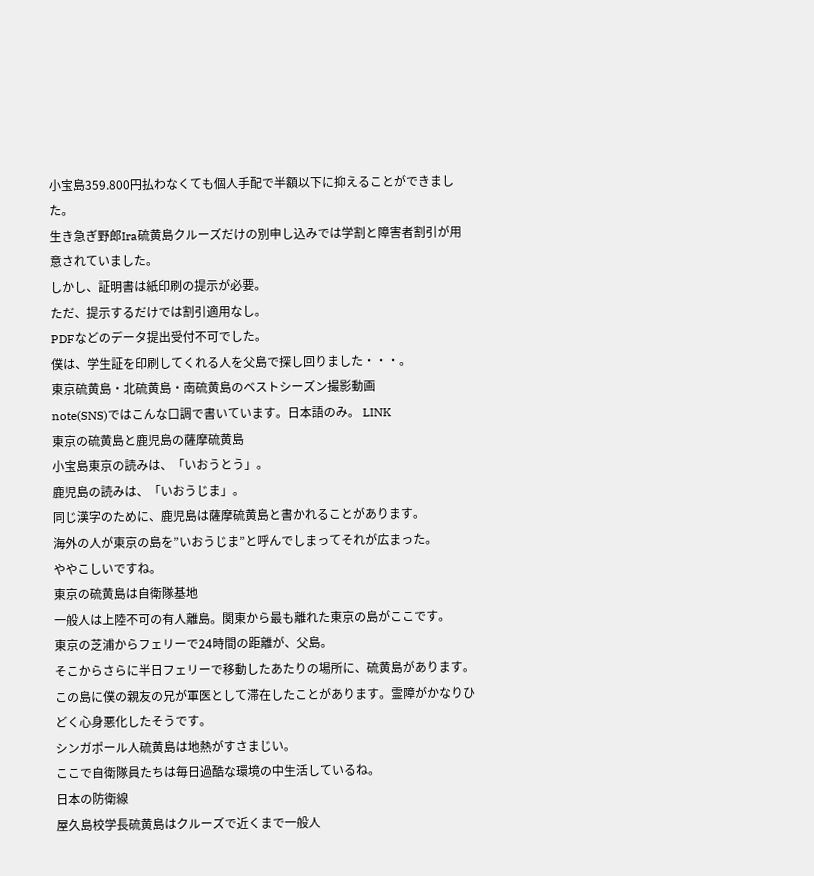小宝島359.800円払わなくても個人手配で半額以下に抑えることができました。
生き急ぎ野郎Ira硫黄島クルーズだけの別申し込みでは学割と障害者割引が用意されていました。
しかし、証明書は紙印刷の提示が必要。
ただ、提示するだけでは割引適用なし。
PDFなどのデータ提出受付不可でした。
僕は、学生証を印刷してくれる人を父島で探し回りました・・・。
東京硫黄島・北硫黄島・南硫黄島のベストシーズン撮影動画
note(SNS)ではこんな口調で書いています。日本語のみ。 LINK
東京の硫黄島と鹿児島の薩摩硫黄島
小宝島東京の読みは、「いおうとう」。
鹿児島の読みは、「いおうじま」。
同じ漢字のために、鹿児島は薩摩硫黄島と書かれることがあります。
海外の人が東京の島を”いおうじま”と呼んでしまってそれが広まった。
ややこしいですね。
東京の硫黄島は自衛隊基地
一般人は上陸不可の有人離島。関東から最も離れた東京の島がここです。
東京の芝浦からフェリーで24時間の距離が、父島。
そこからさらに半日フェリーで移動したあたりの場所に、硫黄島があります。
この島に僕の親友の兄が軍医として滞在したことがあります。霊障がかなりひどく心身悪化したそうです。
シンガポール人硫黄島は地熱がすさまじい。
ここで自衛隊員たちは毎日過酷な環境の中生活しているね。
日本の防衛線
屋久島校学長硫黄島はクルーズで近くまで一般人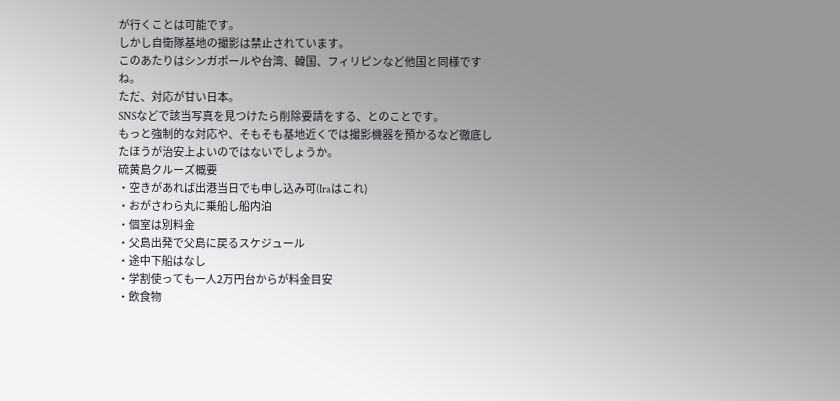が行くことは可能です。
しかし自衛隊基地の撮影は禁止されています。
このあたりはシンガポールや台湾、韓国、フィリピンなど他国と同様ですね。
ただ、対応が甘い日本。
SNSなどで該当写真を見つけたら削除要請をする、とのことです。
もっと強制的な対応や、そもそも基地近くでは撮影機器を預かるなど徹底したほうが治安上よいのではないでしょうか。
硫黄島クルーズ概要
・空きがあれば出港当日でも申し込み可(Iraはこれ)
・おがさわら丸に乗船し船内泊
・個室は別料金
・父島出発で父島に戻るスケジュール
・途中下船はなし
・学割使っても一人2万円台からが料金目安
・飲食物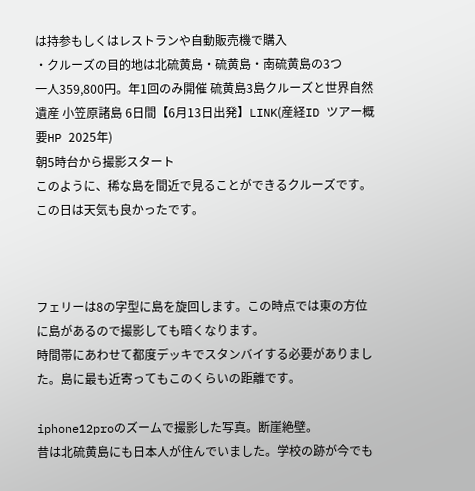は持参もしくはレストランや自動販売機で購入
・クルーズの目的地は北硫黄島・硫黄島・南硫黄島の3つ
一人359,800円。年1回のみ開催 硫黄島3島クルーズと世界自然遺産 小笠原諸島 6日間【6月13日出発】LINK(産経ID ツアー概要HP 2025年)
朝5時台から撮影スタート
このように、稀な島を間近で見ることができるクルーズです。この日は天気も良かったです。



フェリーは8の字型に島を旋回します。この時点では東の方位に島があるので撮影しても暗くなります。
時間帯にあわせて都度デッキでスタンバイする必要がありました。島に最も近寄ってもこのくらいの距離です。

iphone12proのズームで撮影した写真。断崖絶壁。
昔は北硫黄島にも日本人が住んでいました。学校の跡が今でも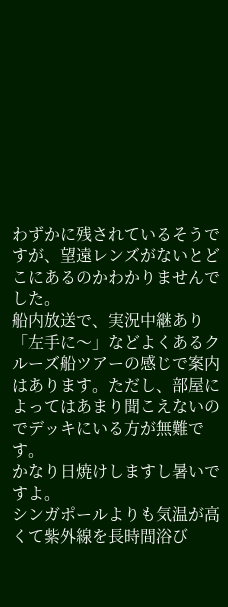わずかに残されているそうですが、望遠レンズがないとどこにあるのかわかりませんでした。
船内放送で、実況中継あり
「左手に〜」などよくあるクルーズ船ツアーの感じで案内はあります。ただし、部屋によってはあまり聞こえないのでデッキにいる方が無難です。
かなり日焼けしますし暑いですよ。
シンガポールよりも気温が高くて紫外線を長時間浴び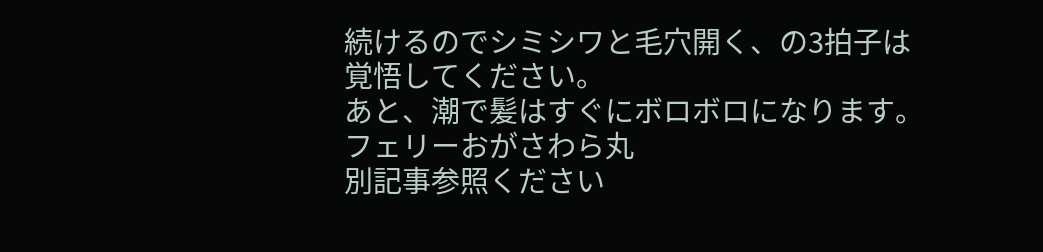続けるのでシミシワと毛穴開く、の3拍子は覚悟してください。
あと、潮で髪はすぐにボロボロになります。
フェリーおがさわら丸
別記事参照ください